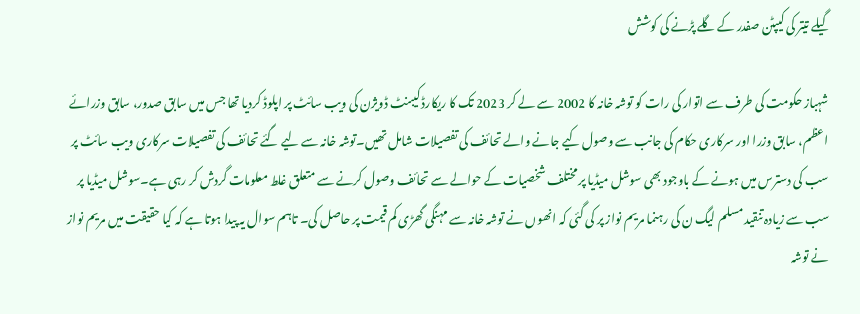گیلے تیتر کی کیپٹن صفدر کے گلے پڑنے کی کوشش

شہباز حکومت کی طرف سے اتوار کی رات کو توشہ خانہ کا 2002 سے لے کر 2023 تک کا ریکارڈ کیبنٹ ڈویژن کی ویب سائٹ پر اپلوڈ کردیا تھا جس میں سابق صدور، سابق وزرائے اعظم، سابق وزرا اور سرکاری حکام کی جانب سے وصول کیے جانے والے تحائف کی تفصیلات شامل تھیں۔توشہ خانہ سے لیے گئے تحائف کی تفصیلات سرکاری ویب سائٹ پر سب کی دسترس میں ہونے کے باوجود بھی سوشل میڈیا پر مختلف شخصیات کے حوالے سے تحائف وصول کرنے سے متعلق غلط معلومات گردش کر رہی ہے۔سوشل میڈیا پر سب سے زیادہ تنقید مسلم لیگ ن کی رہنما مریم نواز پر کی گئی کہ انھوں نے توشہ خانہ سے مہنگی گھڑی کم قیمت پر حاصل کی۔ تاہم سوال یہ پیدا ہوتا ہے کہ کیا حقیقت میں مریم نواز نے توشہ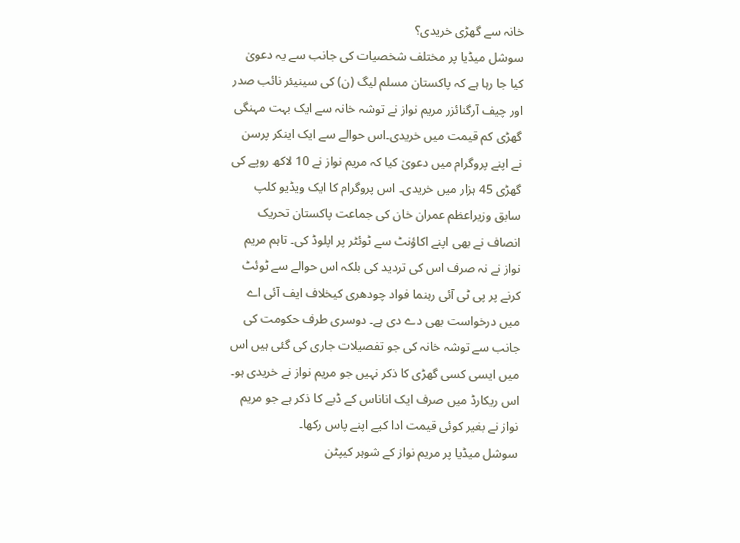خانہ سے گھڑی خریدی؟
سوشل میڈیا پر مختلف شخصیات کی جانب سے یہ دعویٰ کیا جا رہا ہے کہ پاکستان مسلم لیگ (ن) کی سینیئر نائب صدر اور چیف آرگنائزر مریم نواز نے توشہ خانہ سے ایک بہت مہنگی گھڑی کم قیمت میں خریدی۔اس حوالے سے ایک اینکر پرسن نے اپنے پروگرام میں دعویٰ کیا کہ مریم نواز نے 10 لاکھ روپے کی گھڑی 45 ہزار میں خریدی۔ اس پروگرام کا ایک ویڈیو کلپ سابق وزیراعظم عمران خان کی جماعت پاکستان تحریک انصاف نے بھی اپنے اکاؤنٹ سے ٹوئٹر پر اپلوڈ کی۔ تاہم مریم نواز نے نہ صرف اس کی تردید کی بلکہ اس حوالے سے ٹوئٹ کرنے پر پی ٹی آئی رہنما فواد چودھری کیخلاف ایف آئی اے میں درخواست بھی دے دی ہے۔ دوسری طرف حکومت کی جانب سے توشہ خانہ کی جو تفصیلات جاری کی گئی ہیں اس میں ایسی کسی گھڑی کا ذکر نہیں جو مریم نواز نے خریدی ہو۔ اس ریکارڈ میں صرف ایک اناناس کے ڈبے کا ذکر ہے جو مریم نواز نے بغیر کوئی قیمت ادا کیے اپنے پاس رکھا۔
سوشل میڈیا پر مریم نواز کے شوہر کیپٹن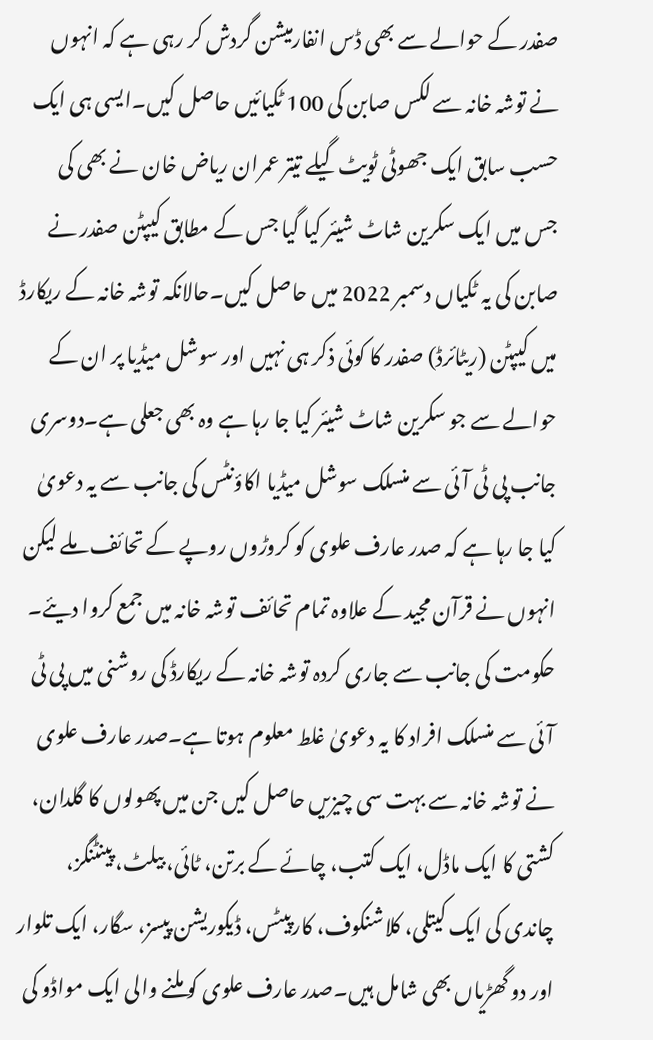صفدر کے حوالے سے بھی ڈس انفارمیشن گردش کر رہی ہے کہ انہوں نے توشہ خانہ سے لکس صابن کی 100 ٹکیائیں حاصل کیں۔ایسی ہی ایک حسب سابق ایک جھوٹی ٹویٹ گیلے تیتر عمران ریاض خان نے بھی کی جس میں ایک سکرین شاٹ شیئر کیا گیا جس کے مطابق کیپٹن صفدر نے صابن کی یہ ٹکیاں دسمبر 2022 میں حاصل کیں۔حالانکہ توشہ خانہ کے ریکارڈ میں کیپٹن (ریٹائرڈ) صفدر کا کوئی ذکر ہی نہیں اور سوشل میڈیا پر ان کے حوالے سے جو سکرین شاٹ شیئر کیا جا رہا ہے وہ بھی جعلی ہے۔دوسری جانب پی ٹی آئی سے منسلک سوشل میڈیا اکاؤنٹس کی جانب سے یہ دعویٰ کیا جا رہا ہے کہ صدر عارف علوی کو کروڑوں روپے کے تحائف ملے لیکن انہوں نے قرآن مجید کے علاوہ تمام تحائف توشہ خانہ میں جمع کروا دیئے۔
حکومت کی جانب سے جاری کردہ توشہ خانہ کے ریکارڈ کی روشنی میں پی ٹی آئی سے منسلک افراد کا یہ دعویٰ غلط معلوم ہوتا ہے۔صدر عارف علوی نے توشہ خانہ سے بہت سی چیزیں حاصل کیں جن میں پھولوں کا گلدان، کشتی کا ایک ماڈل، ایک کتب، چائے کے برتن، ٹائی، بیلٹ، پینٹنگز، چاندی کی ایک کیتلی، کلاشنکوف، کارپیٹس، ڈیکوریشن پیسز، سگار، ایک تلوار اور دو گھڑیاں بھی شامل ہیں۔صدر عارف علوی کو ملنے والی ایک مواڈو کی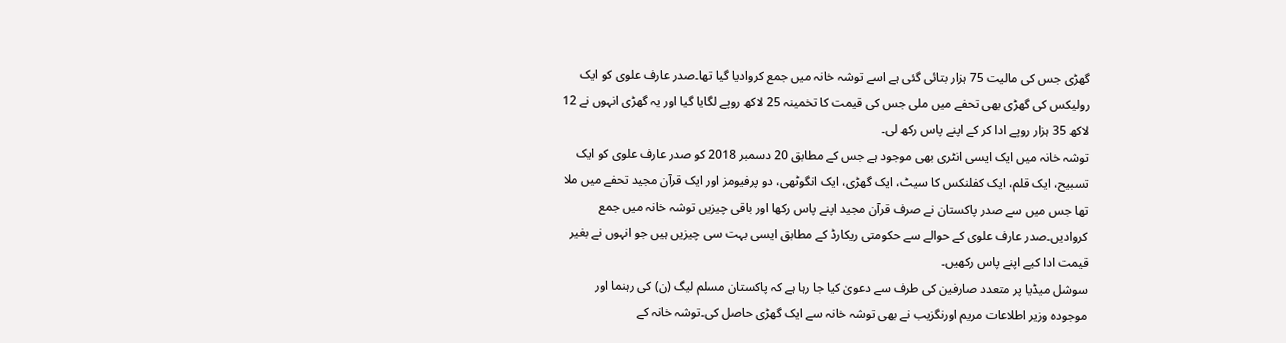گھڑی جس کی مالیت 75 ہزار بتائی گئی ہے اسے توشہ خانہ میں جمع کروادیا گیا تھا۔صدر عارف علوی کو ایک رولیکس کی گھڑی بھی تحفے میں ملی جس کی قیمت کا تخمینہ 25 لاکھ روپے لگایا گیا اور یہ گھڑی انہوں نے 12 لاکھ 35 ہزار روپے ادا کر کے اپنے پاس رکھ لی۔
توشہ خانہ میں ایک ایسی انٹری بھی موجود ہے جس کے مطابق 20 دسمبر 2018 کو صدر عارف علوی کو ایک تسبیح، ایک قلم، ایک کفلنکس کا سیٹ، ایک گھڑی، ایک انگوٹھی، دو پرفیومز اور ایک قرآن مجید تحفے میں ملا تھا جس میں سے صدر پاکستان نے صرف قرآن مجید اپنے پاس رکھا اور باقی چیزیں توشہ خانہ میں جمع کروادیں۔صدر عارف علوی کے حوالے سے حکومتی ریکارڈ کے مطابق ایسی بہت سی چیزیں ہیں جو انہوں نے بغیر قیمت ادا کیے اپنے پاس رکھیں۔
سوشل میڈیا پر متعدد صارفین کی طرف سے دعویٰ کیا جا رہا ہے کہ پاکستان مسلم لیگ (ن) کی رہنما اور موجودہ وزیر اطلاعات مریم اورنگزیب نے بھی توشہ خانہ سے ایک گھڑی حاصل کی۔توشہ خانہ کے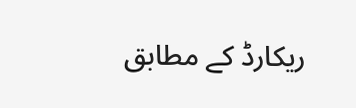ریکارڈ کے مطابق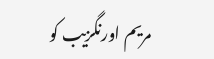مریم اورنگزیب کو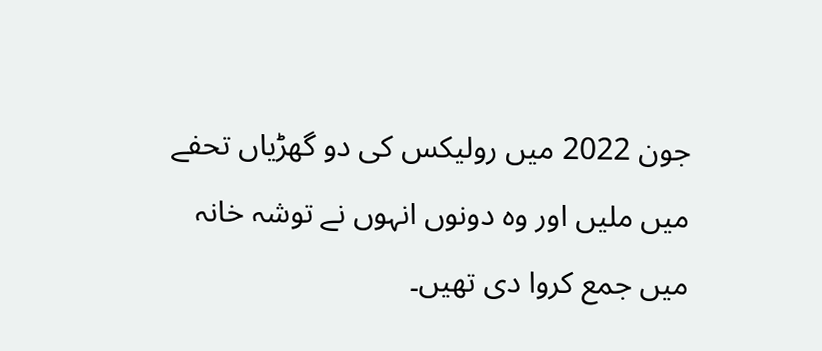جون 2022 میں رولیکس کی دو گھڑیاں تحفے میں ملیں اور وہ دونوں انہوں نے توشہ خانہ میں جمع کروا دی تھیں۔